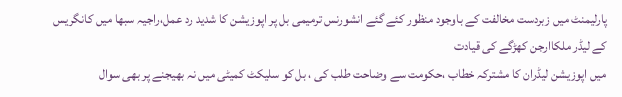پارلیمنٹ میں زبردست مخالفت کے باوجود منظور کئے گئے انشورنس ترمیمی بل پر اپوزیشن کا شدید رد عمل،راجیہ سبھا میں کانگریس کے لیڈر ملکاارجن کھڑگے کی قیادت
میں اپوزیشن لیڈران کا مشترکہ خطاب ،حکومت سے وضاحت طلب کی ، بل کو سلیکٹ کمیٹی میں نہ بھیجنے پر بھی سوال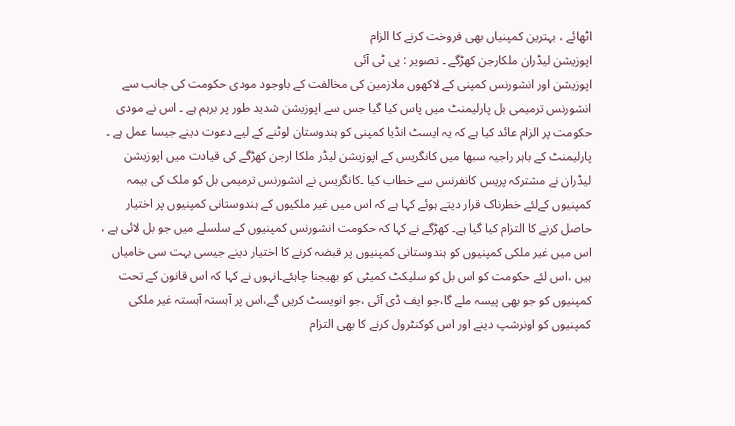اٹھائے ، بہترین کمپنیاں بھی فروخت کرنے کا الزام
اپوزیشن لیڈران ملکارجن کھڑگے ۔ تصویر : پی ٹی آئی
اپوزیشن اور انشورنس کمپنی کے لاکھوں ملازمین کی مخالفت کے باوجود مودی حکومت کی جانب سے انشورنس ترمیمی بل پارلیمنٹ میں پاس کیا گیا جس سے اپوزیشن شدید طور پر برہم ہے ۔ اس نے مودی حکومت پر الزام عائد کیا ہے کہ یہ ایسٹ انڈیا کمپنی کو ہندوستان لوٹنے کے لیے دعوت دینے جیسا عمل ہے ۔ پارلیمنٹ کے باہر راجیہ سبھا میں کانگریس کے اپوزیشن لیڈر ملکا ارجن کھڑگے کی قیادت میں اپوزیشن لیڈران نے مشترکہ پریس کانفرنس سے خطاب کیا ۔کانگریس نے انشورنس ترمیمی بل کو ملک کی بیمہ کمپنیوں کےلئے خطرناک قرار دیتے ہوئے کہا ہے کہ اس میں غیر ملکیوں کے ہندوستانی کمپنیوں پر اختیار حاصل کرنے کا التزام کیا گیا ہے۔ کھڑگے نے کہا کہ حکومت انشورنس کمپنیوں کے سلسلے میں جو بل لائی ہے ، اس میں غیر ملکی کمپنیوں کو ہندوستانی کمپنیوں پر قبضہ کرنے کا اختیار دینے جیسی بہت سی خامیاں ہیں ،اس لئے حکومت کو اس بل کو سلیکٹ کمیٹی کو بھیجنا چاہئے۔انہوں نے کہا کہ اس قانون کے تحت کمپنیوں کو جو بھی پیسہ ملے گا،جو ایف ڈی آئی ،جو انویسٹ کریں گے،اس پر آہستہ آہستہ غیر ملکی کمپنیوں کو اونرشپ دینے اور اس کوکنٹرول کرنے کا بھی التزام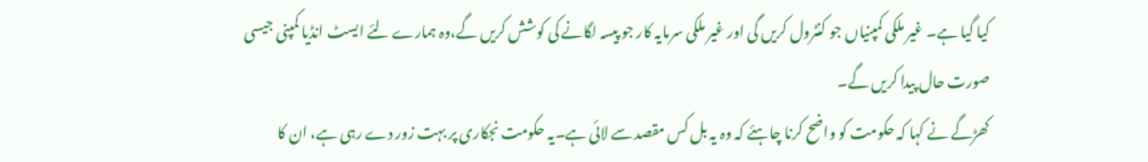کیا گیا ہے۔ غیر ملکی کمپنیاں جو کنٹرول کریں گی اور غیر ملکی سرمایہ کار جو پیسہ لگانے کی کوشش کریں گے،وہ ہمارے لئے ایسٹ انڈیا کمپنی جیسی صورت حال پیدا کریں گے۔
کھڑگے نے کہا کہ حکومت کو واضح کرنا چاہئے کہ وہ یہ بل کس مقصد سے لائی ہے۔یہ حکومت نجکاری پر بہت زور دے رہی ہے، ان کا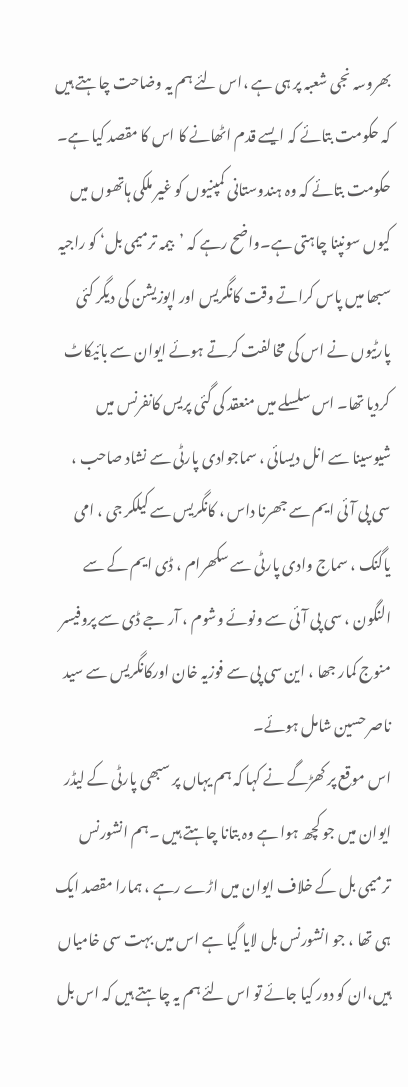بھروسہ نجی شعبہ پر ہی ہے ،اس لئے ہم یہ وضاحت چاہتے ہیں کہ حکومت بتائے کہ ایسے قدم اٹھانے کا اس کا مقصد کیا ہے۔ حکومت بتائے کہ وہ ہندوستانی کمپنیوں کو غیر ملکی ہاتھوں میں کیوں سونپنا چاہتی ہے۔واضح رہے کہ ’بیمہ ترمیمی بل‘ کو راجیہ سبھا میں پاس کراتے وقت کانگریس اور اپوزیشن کی دیگر کئی پارٹیوں نے اس کی مخالفت کرتے ہوئے ایوان سے بائیکاٹ کردیا تھا۔ اس سلسلے میں منعقد کی گئی پریس کانفرنس میں شیوسینا سے انل دیسائی ، سماجوادی پارٹی سے نشاد صاحب ، سی پی آئی ایم سے جھرنا داس ، کانگریس سے کیلکر جی ، امی یاگنک ، سماج وادی پارٹی سے سکھرام ، ڈی ایم کے سے النگون ، سی پی آئی سے ونوئے وشوم ، آر جے ڈی سے پروفیسر منوج کمار جھا ، این سی پی سے فوزیہ خان اورکانگریس سے سید ناصر حسین شامل ہوئے۔
اس موقع پر کھڑگے نے کہا کہ ہم یہاں پر سبھی پارٹی کے لیڈر ایوان میں جو کچھ ہوا ہے وہ بتانا چاہتے ہیں ۔ہم انشورنس ترمیمی بل کے خلاف ایوان میں اڑے رہے ، ہمارا مقصد ایک ہی تھا ، جو انشورنس بل لایا گیا ہے اس میں بہت سی خامیاں ہیں،ان کو دور کیا جائے تو اس لئے ہم یہ چاہتے ہیں کہ اس بل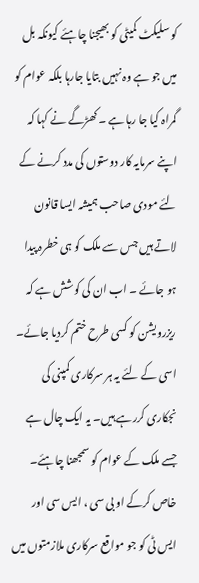کو سلیکٹ کمیٹی کو بھیجنا چاہئے کیونکہ بل میں جو ہے وہ نہیں بتایا جارہا بلکہ عوام کو گمراہ کیا جا رہا ہے ۔ کھڑگے نے کہا کہ اپنے سرمایہ کار دوستوں کی مدد کرنے کے لئے مودی صاحب ہمیشہ ایسا قانون لاتے ہیں جس سے ملک کو ہی خطرہ پیدا ہو جائے ۔ اب ان کی کوشش ہے کہ ریزرویشن کو کسی طرح ختم کردیا جائے۔ اسی کے لئے یہ ہر سرکاری کمپنی کی نجکاری کررہے ہیں۔ یہ ایک چال ہے جسے ملک کے عوام کو سمجھنا چاہئے۔ خاص کرکے او بی سی ، ایس سی اور ایس ٹی کو جو مواقع سرکاری ملازمتوں میں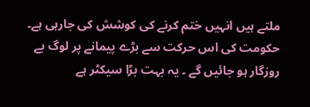ملتے ہیں انہیں ختم کرنے کی کوشش کی جارہی ہے۔ حکومت کی اس حرکت سے بڑے پیمانے پر لوگ بے روزگار ہو جائیں گے ۔ یہ بہت بڑا سیکٹر ہے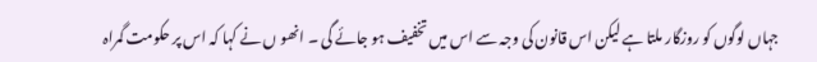جہاں لوگوں کو روزگار ملتا ہے لیکن اس قانون کی وجہ سے اس میں تخفیف ہو جائے گی ۔ انھو ں نے کہا کہ اس پر حکومت گمراہ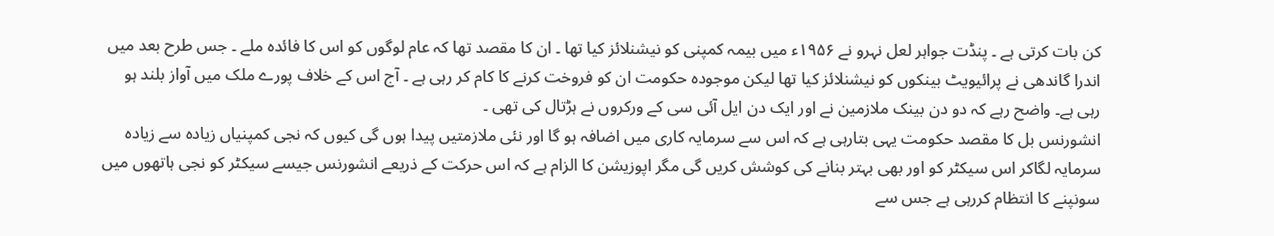کن بات کرتی ہے ۔ پنڈت جواہر لعل نہرو نے ۱۹۵۶ء میں بیمہ کمپنی کو نیشنلائز کیا تھا ۔ ان کا مقصد تھا کہ عام لوگوں کو اس کا فائدہ ملے ۔ جس طرح بعد میں اندرا گاندھی نے پرائیویٹ بینکوں کو نیشنلائز کیا تھا لیکن موجودہ حکومت ان کو فروخت کرنے کا کام کر رہی ہے ۔ آج اس کے خلاف پورے ملک میں آواز بلند ہو رہی ہے۔ واضح رہے کہ دو دن بینک ملازمین نے اور ایک دن ایل آئی سی کے ورکروں نے ہڑتال کی تھی ۔
انشورنس بل کا مقصد حکومت یہی بتارہی ہے کہ اس سے سرمایہ کاری میں اضافہ ہو گا اور نئی ملازمتیں پیدا ہوں گی کیوں کہ نجی کمپنیاں زیادہ سے زیادہ سرمایہ لگاکر اس سیکٹر کو اور بھی بہتر بنانے کی کوشش کریں گی مگر اپوزیشن کا الزام ہے کہ اس حرکت کے ذریعے انشورنس جیسے سیکٹر کو نجی ہاتھوں میں سونپنے کا انتظام کررہی ہے جس سے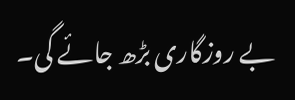بے روزگاری بڑھ جائے گی۔